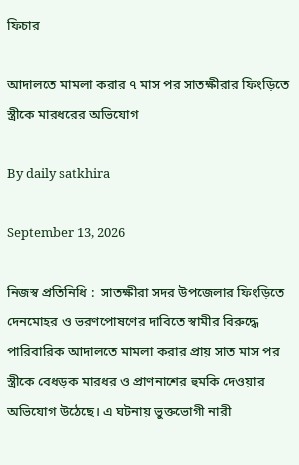ফিচার

আদালতে মামলা করার ৭ মাস পর সাতক্ষীরার ফিংড়িতে স্ত্রীকে মারধরের অভিযোগ

By daily satkhira

September 13, 2026

নিজস্ব প্রতিনিধি :  সাতক্ষীরা সদর উপজেলার ফিংড়িতে দেনমোহর ও ভরণপোষণের দাবিতে স্বামীর বিরুদ্ধে পারিবারিক আদালতে মামলা করার প্রায় সাত মাস পর স্ত্রীকে বেধড়ক মারধর ও প্রাণনাশের হুমকি দেওয়ার অভিযোগ উঠেছে। এ ঘটনায় ভুক্তভোগী নারী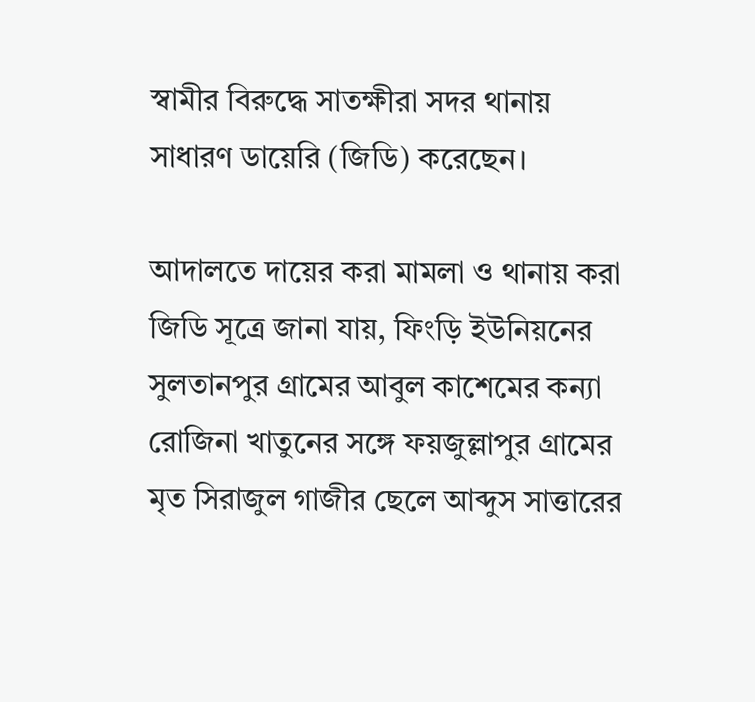স্বামীর বিরুদ্ধে সাতক্ষীরা সদর থানায় সাধারণ ডায়েরি (জিডি) করেছেন।

আদালতে দায়ের করা মামলা ও থানায় করা জিডি সূত্রে জানা যায়, ফিংড়ি ইউনিয়নের সুলতানপুর গ্রামের আবুল কাশেমের কন্যা রোজিনা খাতুনের সঙ্গে ফয়জুল্লাপুর গ্রামের মৃত সিরাজুল গাজীর ছেলে আব্দুস সাত্তারের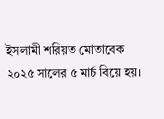ইসলামী শরিয়ত মোতাবেক ২০২৫ সালের ৫ মার্চ বিয়ে হয়।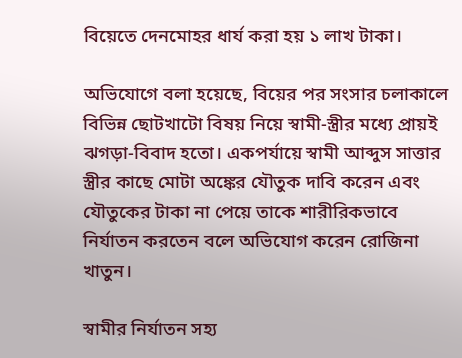বিয়েতে দেনমোহর ধার্য করা হয় ১ লাখ টাকা।

অভিযোগে বলা হয়েছে, বিয়ের পর সংসার চলাকালে বিভিন্ন ছোটখাটো বিষয় নিয়ে স্বামী-স্ত্রীর মধ্যে প্রায়ই ঝগড়া-বিবাদ হতো। একপর্যায়ে স্বামী আব্দুস সাত্তার স্ত্রীর কাছে মোটা অঙ্কের যৌতুক দাবি করেন এবং যৌতুকের টাকা না পেয়ে তাকে শারীরিকভাবে নির্যাতন করতেন বলে অভিযোগ করেন রোজিনা খাতুন।

স্বামীর নির্যাতন সহ্য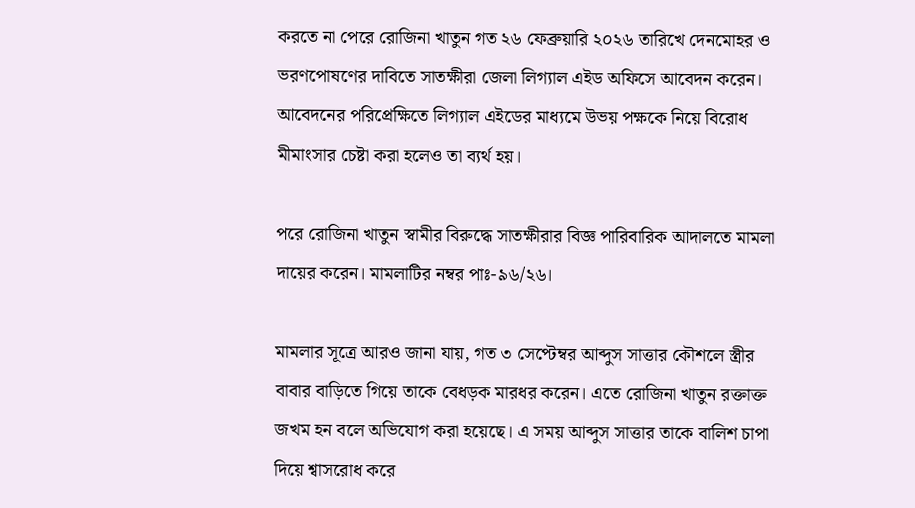করতে না পেরে রোজিনা খাতুন গত ২৬ ফেব্রুয়ারি ২০২৬ তারিখে দেনমোহর ও ভরণপোষণের দাবিতে সাতক্ষীরা জেলা লিগ্যাল এইড অফিসে আবেদন করেন। আবেদনের পরিপ্রেক্ষিতে লিগ্যাল এইডের মাধ্যমে উভয় পক্ষকে নিয়ে বিরোধ মীমাংসার চেষ্টা করা হলেও তা ব্যর্থ হয়।

পরে রোজিনা খাতুন স্বামীর বিরুদ্ধে সাতক্ষীরার বিজ্ঞ পারিবারিক আদালতে মামলা দায়ের করেন। মামলাটির নম্বর পাঃ-৯৬/২৬।

মামলার সূত্রে আরও জানা যায়, গত ৩ সেপ্টেম্বর আব্দুস সাত্তার কৌশলে স্ত্রীর বাবার বাড়িতে গিয়ে তাকে বেধড়ক মারধর করেন। এতে রোজিনা খাতুন রক্তাক্ত জখম হন বলে অভিযোগ করা হয়েছে। এ সময় আব্দুস সাত্তার তাকে বালিশ চাপা দিয়ে শ্বাসরোধ করে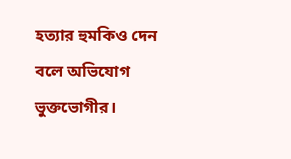হত্যার হুমকিও দেন বলে অভিযোগ ভুক্তভোগীর।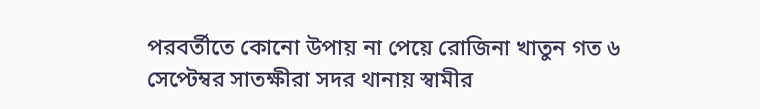পরবর্তীতে কোনো উপায় না পেয়ে রোজিনা খাতুন গত ৬ সেপ্টেম্বর সাতক্ষীরা সদর থানায় স্বামীর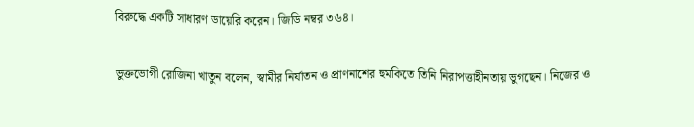বিরুদ্ধে একটি সাধারণ ডায়েরি করেন। জিডি নম্বর ৩৬৪।

ভুক্তভোগী রোজিনা খাতুন বলেন, স্বামীর নির্যাতন ও প্রাণনাশের হুমকিতে তিনি নিরাপত্তাহীনতায় ভুগছেন। নিজের ও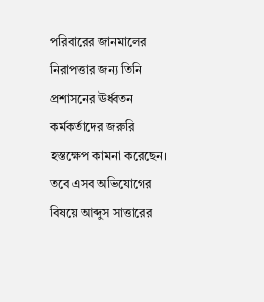পরিবারের জানমালের নিরাপত্তার জন্য তিনি প্রশাসনের ঊর্ধ্বতন কর্মকর্তাদের জরুরি হস্তক্ষেপ কামনা করেছেন। তবে এসব অভিযোগের বিষয়ে আব্দুস সাত্তারের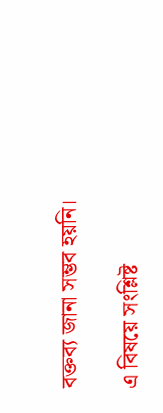বক্তব্য জানা সম্ভব হয়নি।

এ বিষয়ে সংশ্লিষ্ট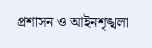প্রশাসন ও আইনশৃঙ্খলা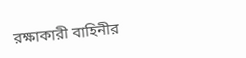রক্ষাকারী বাহিনীর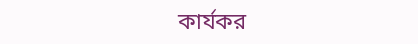কার্যকর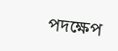পদক্ষেপ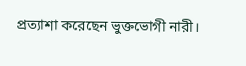প্রত্যাশা করেছেন ভুক্তভোগী নারী।